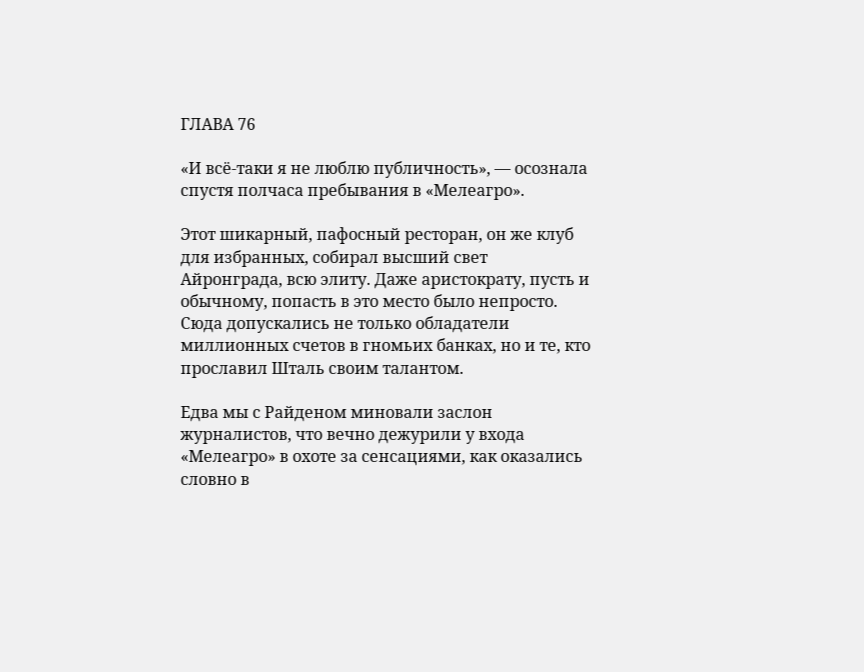ГЛАВА 76

«И всё-таки я не люблю публичность», — осознала спустя полчаса пребывания в «Мелеагро».

Этот шикарный, пафосный ресторан, он же клуб для избранных, собирал высший свет Айронграда, всю элиту. Даже аристократу, пусть и обычному, попасть в это место было непросто. Сюда допускались не только обладатели миллионных счетов в гномьих банках, но и те, кто прославил Шталь своим талантом.

Едва мы с Райденом миновали заслон журналистов, что вечно дежурили у входа «Мелеагро» в охоте за сенсациями, как оказались словно в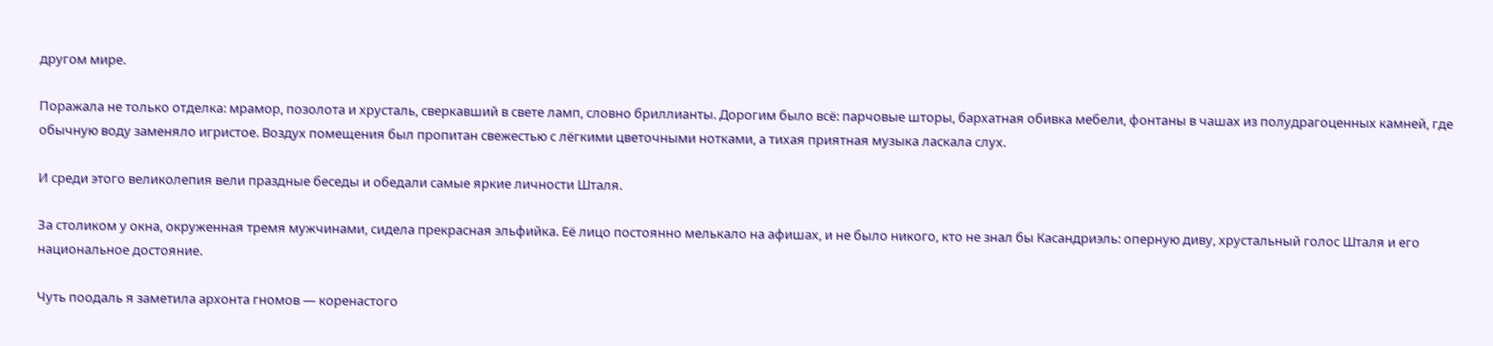другом мире.

Поражала не только отделка: мрамор, позолота и хрусталь, сверкавший в свете ламп, словно бриллианты. Дорогим было всё: парчовые шторы, бархатная обивка мебели, фонтаны в чашах из полудрагоценных камней, где обычную воду заменяло игристое. Воздух помещения был пропитан свежестью с лёгкими цветочными нотками, а тихая приятная музыка ласкала слух.

И среди этого великолепия вели праздные беседы и обедали самые яркие личности Шталя.

За столиком у окна, окруженная тремя мужчинами, сидела прекрасная эльфийка. Её лицо постоянно мелькало на афишах, и не было никого, кто не знал бы Касандриэль: оперную диву, хрустальный голос Шталя и его национальное достояние.

Чуть поодаль я заметила архонта гномов — коренастого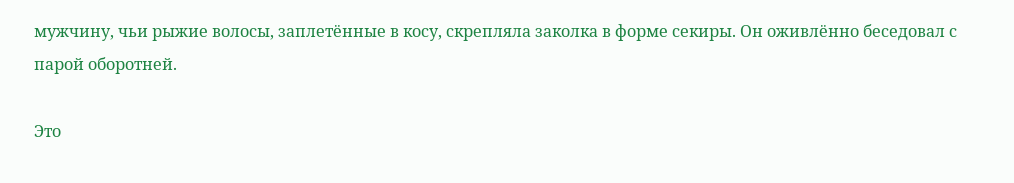мужчину, чьи рыжие волосы, заплетённые в косу, скрепляла заколка в форме секиры. Он оживлённо беседовал с парой оборотней.

Это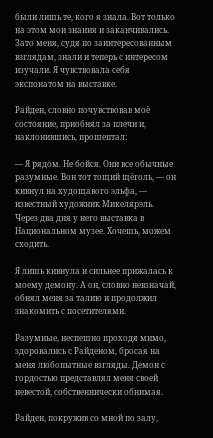были лишь те, кого я знала. Вот только на этом мои знания и заканчивались. Зато меня, судя по заинтересованным взглядам, знали и теперь с интересом изучали. Я чувствовала себя экспонатом на выставке.

Райден, словно почувствовав моё состояние, приобнял за плечи и, наклонившись, прошептал:

— Я рядом. Не бойся. Они все обычные разумные. Вон тот тощий щёголь, — он кивнул на худощавого эльфа, — известный художник Микелярэль. Через два дня у него выставка в Национальном музее. Хочешь, можем сходить.

Я лишь кивнула и сильнее прижалась к моему демону. А он, словно невзначай, обнял меня за талию и продолжил знакомить с посетителями.

Разумные, неспешно проходя мимо, здоровались с Райденом, бросая на меня любопытные взгляды. Демон с гордостью представлял меня своей невестой, собственнически обнимая.

Райден, покружив со мной по залу,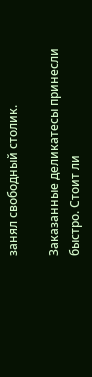занял свободный столик.

Заказанные деликатесы принесли быстро. Стоит ли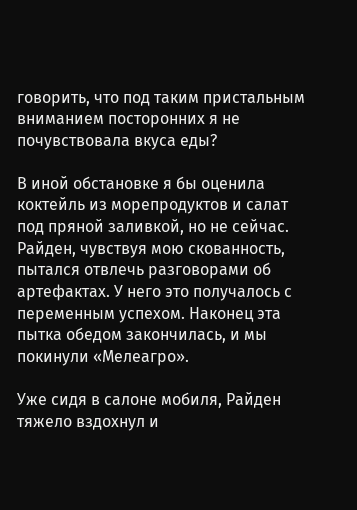говорить, что под таким пристальным вниманием посторонних я не почувствовала вкуса еды?

В иной обстановке я бы оценила коктейль из морепродуктов и салат под пряной заливкой, но не сейчас. Райден, чувствуя мою скованность, пытался отвлечь разговорами об артефактах. У него это получалось с переменным успехом. Наконец эта пытка обедом закончилась, и мы покинули «Мелеагро».

Уже сидя в салоне мобиля, Райден тяжело вздохнул и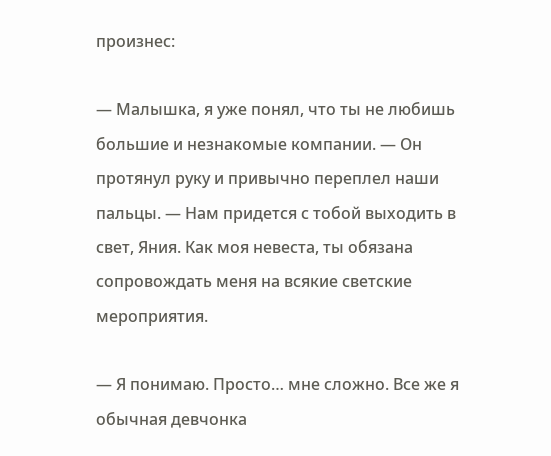произнес:

— Малышка, я уже понял, что ты не любишь большие и незнакомые компании. — Он протянул руку и привычно переплел наши пальцы. — Нам придется с тобой выходить в свет, Яния. Как моя невеста, ты обязана сопровождать меня на всякие светские мероприятия.

— Я понимаю. Просто… мне сложно. Все же я обычная девчонка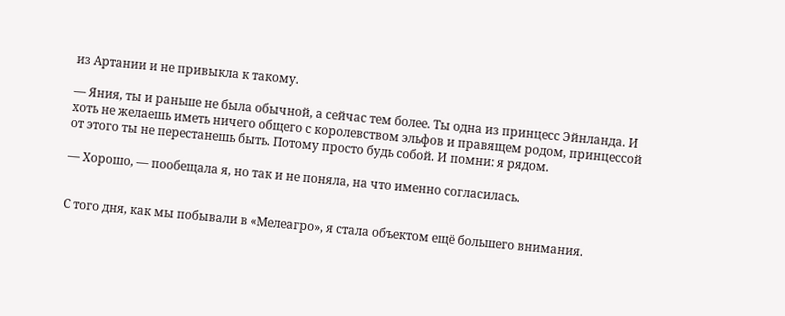из Артании и не привыкла к такому.

— Яния, ты и раньше не была обычной, а сейчас тем более. Ты одна из принцесс Эйнланда. И хоть не желаешь иметь ничего общего с королевством эльфов и правящем родом, принцессой от этого ты не перестанешь быть. Потому просто будь собой. И помни: я рядом.

— Хорошо, — пообещала я, но так и не поняла, на что именно согласилась.


С того дня, как мы побывали в «Мелеагро», я стала объектом ещё большего внимания.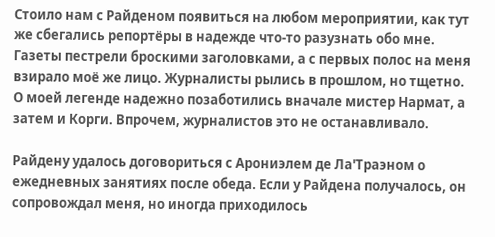Стоило нам с Райденом появиться на любом мероприятии, как тут же сбегались репортёры в надежде что-то разузнать обо мне. Газеты пестрели броскими заголовками, а с первых полос на меня взирало моё же лицо. Журналисты рылись в прошлом, но тщетно. О моей легенде надежно позаботились вначале мистер Нармат, а затем и Корги. Впрочем, журналистов это не останавливало.

Райдену удалось договориться с Арониэлем де Ла'Траэном о ежедневных занятиях после обеда. Если у Райдена получалось, он сопровождал меня, но иногда приходилось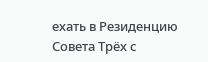ехать в Резиденцию Совета Трёх с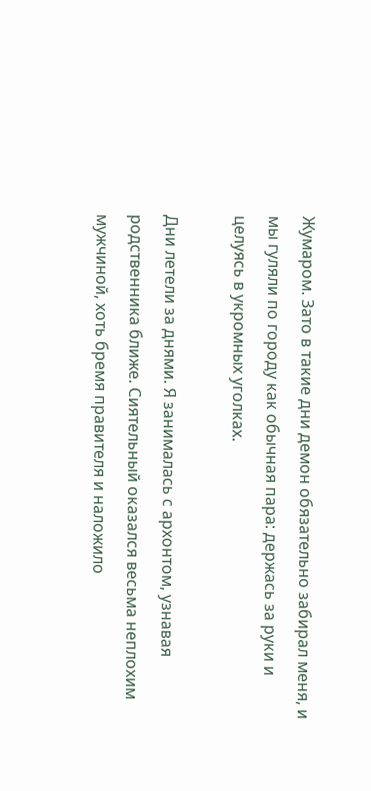Жумаром. Зато в такие дни демон обязательно забирал меня, и мы гуляли по городу как обычная пара: держась за руки и целуясь в укромных уголках.

Дни летели за днями. Я занималась с архонтом, узнавая родственника ближе. Сиятельный оказался весьма неплохим мужчиной, хоть бремя правителя и наложило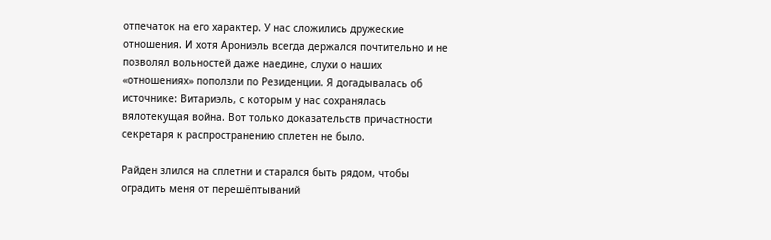отпечаток на его характер. У нас сложились дружеские отношения. И хотя Арониэль всегда держался почтительно и не позволял вольностей даже наедине, слухи о наших «отношениях» поползли по Резиденции. Я догадывалась об источнике: Витариэль, с которым у нас сохранялась вялотекущая война. Вот только доказательств причастности секретаря к распространению сплетен не было.

Райден злился на сплетни и старался быть рядом, чтобы оградить меня от перешёптываний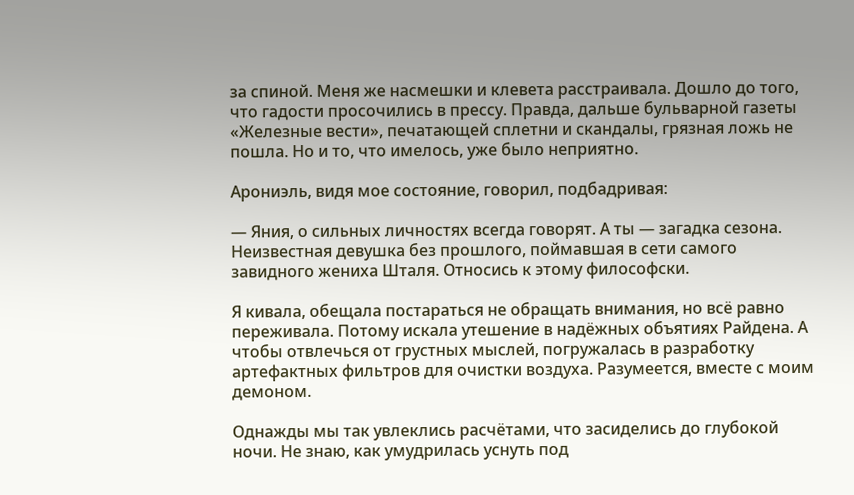за спиной. Меня же насмешки и клевета расстраивала. Дошло до того, что гадости просочились в прессу. Правда, дальше бульварной газеты «Железные вести», печатающей сплетни и скандалы, грязная ложь не пошла. Но и то, что имелось, уже было неприятно.

Арониэль, видя мое состояние, говорил, подбадривая:

— Яния, о сильных личностях всегда говорят. А ты — загадка сезона. Неизвестная девушка без прошлого, поймавшая в сети самого завидного жениха Шталя. Относись к этому философски.

Я кивала, обещала постараться не обращать внимания, но всё равно переживала. Потому искала утешение в надёжных объятиях Райдена. А чтобы отвлечься от грустных мыслей, погружалась в разработку артефактных фильтров для очистки воздуха. Разумеется, вместе с моим демоном.

Однажды мы так увлеклись расчётами, что засиделись до глубокой ночи. Не знаю, как умудрилась уснуть под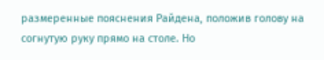размеренные пояснения Райдена, положив голову на согнутую руку прямо на столе. Но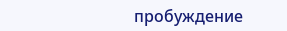пробуждение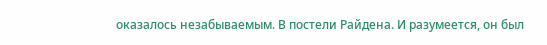оказалось незабываемым. В постели Райдена. И разумеется, он был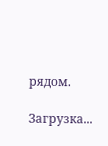рядом.

Загрузка...